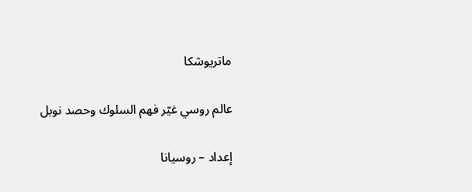ماتريوشكا

عالم روسي غيّر فهم السلوك وحصد نوبل

إعداد – روسيانا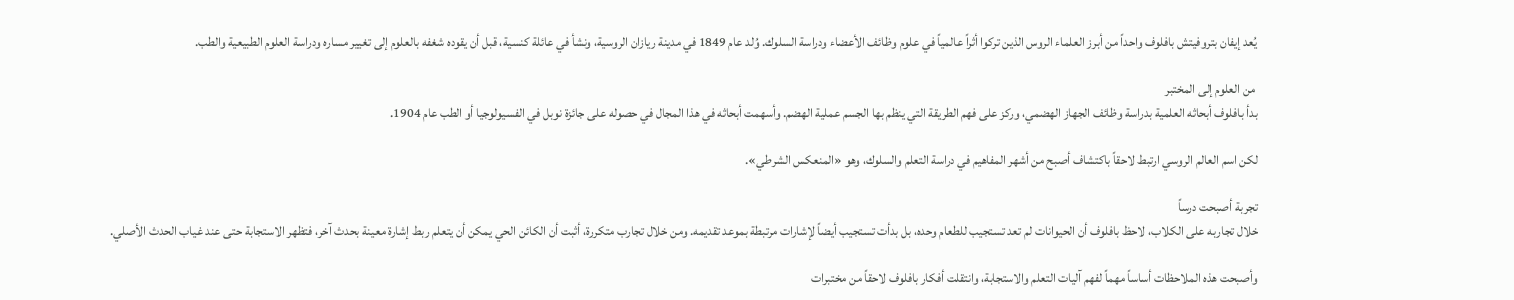يُعد إيفان بتروفيتش بافلوف واحداً من أبرز العلماء الروس الذين تركوا أثراً عالمياً في علوم وظائف الأعضاء ودراسة السلوك. وُلد عام 1849 في مدينة ريازان الروسية، ونشأ في عائلة كنسية، قبل أن يقوده شغفه بالعلوم إلى تغيير مساره ودراسة العلوم الطبيعية والطب.

 من العلوم إلى المختبر
بدأ بافلوف أبحاثه العلمية بدراسة وظائف الجهاز الهضمي، وركز على فهم الطريقة التي ينظم بها الجسم عملية الهضم. وأسهمت أبحاثه في هذا المجال في حصوله على جائزة نوبل في الفسيولوجيا أو الطب عام 1904.

لكن اسم العالم الروسي ارتبط لاحقاً باكتشاف أصبح من أشهر المفاهيم في دراسة التعلم والسلوك، وهو «المنعكس الشرطي».

تجربة أصبحت درساً
خلال تجاربه على الكلاب، لاحظ بافلوف أن الحيوانات لم تعد تستجيب للطعام وحده، بل بدأت تستجيب أيضاً لإشارات مرتبطة بموعد تقديمه. ومن خلال تجارب متكررة، أثبت أن الكائن الحي يمكن أن يتعلم ربط إشارة معينة بحدث آخر، فتظهر الاستجابة حتى عند غياب الحدث الأصلي.

وأصبحت هذه الملاحظات أساساً مهماً لفهم آليات التعلم والاستجابة، وانتقلت أفكار بافلوف لاحقاً من مختبرات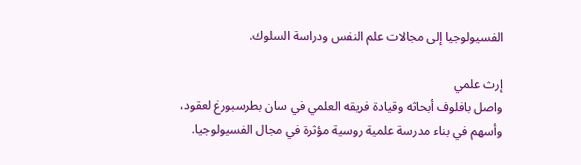الفسيولوجيا إلى مجالات علم النفس ودراسة السلوك.

إرث علمي
واصل بافلوف أبحاثه وقيادة فريقه العلمي في سان بطرسبورغ لعقود، وأسهم في بناء مدرسة علمية روسية مؤثرة في مجال الفسيولوجيا.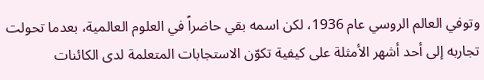وتوفي العالم الروسي عام 1936، لكن اسمه بقي حاضراً في العلوم العالمية، بعدما تحولت تجاربه إلى أحد أشهر الأمثلة على كيفية تكوّن الاستجابات المتعلمة لدى الكائنات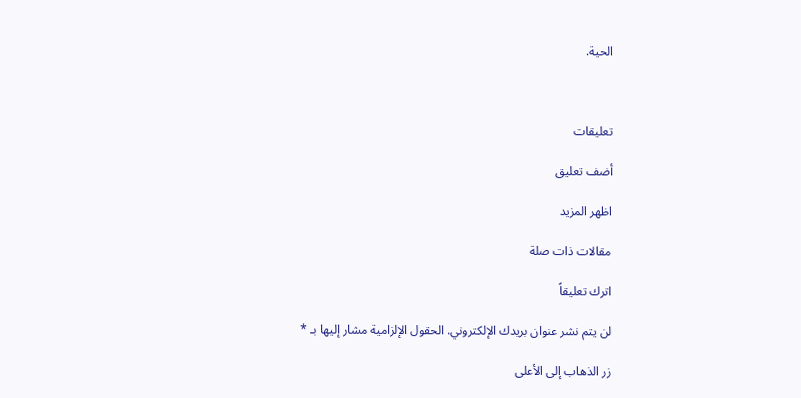الحية.



تعليقات

أضف تعليق

اظهر المزيد

مقالات ذات صلة

اترك تعليقاً

لن يتم نشر عنوان بريدك الإلكتروني. الحقول الإلزامية مشار إليها بـ *

زر الذهاب إلى الأعلى